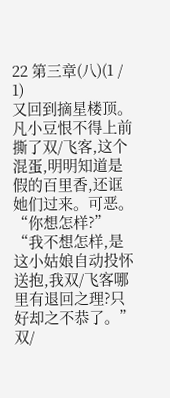22 第三章(八)(1 / 1)
又回到摘星楼顶。
凡小豆恨不得上前撕了双/飞客,这个混蛋,明明知道是假的百里香,还诓她们过来。可恶。“你想怎样?”
“我不想怎样,是这小姑娘自动投怀送抱,我双/飞客哪里有退回之理?只好却之不恭了。”双/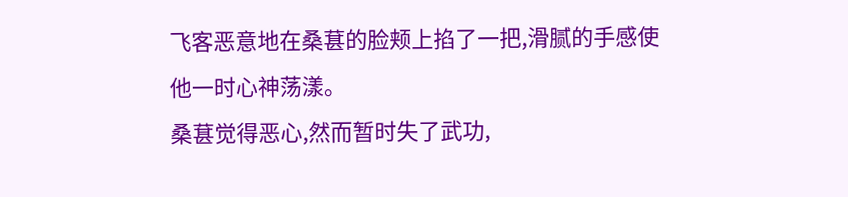飞客恶意地在桑葚的脸颊上掐了一把,滑腻的手感使他一时心神荡漾。
桑葚觉得恶心,然而暂时失了武功,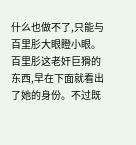什么也做不了,只能与百里肜大眼瞪小眼。
百里肜这老奸巨猾的东西,早在下面就看出了她的身份。不过既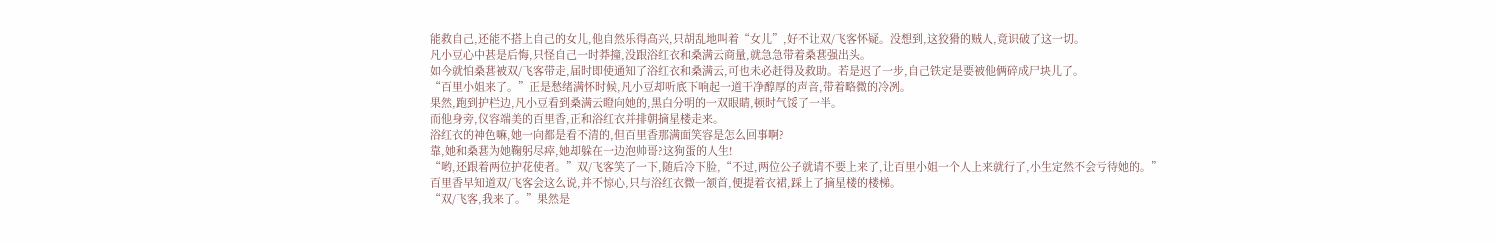能救自己,还能不搭上自己的女儿,他自然乐得高兴,只胡乱地叫着“女儿”,好不让双/飞客怀疑。没想到,这狡猾的贼人,竟识破了这一切。
凡小豆心中甚是后悔,只怪自己一时莽撞,没跟浴红衣和桑满云商量,就急急带着桑葚强出头。
如今就怕桑葚被双/飞客带走,届时即使通知了浴红衣和桑满云,可也未必赶得及救助。若是迟了一步,自己铁定是要被他俩碎成尸块儿了。
“百里小姐来了。”正是愁绪满怀时候,凡小豆却听底下响起一道干净醇厚的声音,带着略微的冷冽。
果然,跑到护栏边,凡小豆看到桑满云瞪向她的,黑白分明的一双眼睛,顿时气馁了一半。
而他身旁,仪容端美的百里香,正和浴红衣并排朝摘星楼走来。
浴红衣的神色嘛,她一向都是看不清的,但百里香那满面笑容是怎么回事啊?
靠,她和桑葚为她鞠躬尽瘁,她却躲在一边泡帅哥?这狗蛋的人生!
“哟,还跟着两位护花使者。”双/飞客笑了一下,随后冷下脸,“不过,两位公子就请不要上来了,让百里小姐一个人上来就行了,小生定然不会亏待她的。”
百里香早知道双/飞客会这么说,并不惊心,只与浴红衣微一颔首,便提着衣裙,踩上了摘星楼的楼梯。
“双/飞客,我来了。”果然是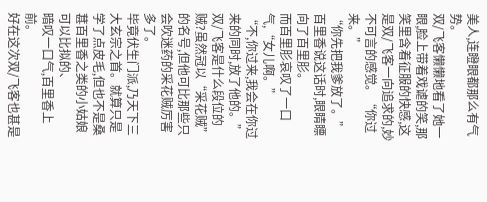美人,连瞪眼都那么有气势。
双/飞客懒懒地看了她一眼,脸上带着戏谑的笑,那笑里含着征服的快感,这是双/飞客一向追求的,妙不可言的感觉。“你过来。”
“你先把我爹放了。”百里香说这话时,眼睛瞟向了百里肜。
而百里肜哀叹了一口气,“女儿啊。”
“不,你过来,我会在你过来的同时,放了他的。”双/飞客是什么段位的贼?虽然冠以“采花贼”的名号,但他可比那些只会吹迷药的采花贼厉害多了。
毕竟伏生门派,乃天下三大玄宗之首。就算只是学了点皮毛,但也不是桑葚百里香之类的小姑娘可以比拟的、
暗叹一口气,百里香上前。
好在这次双/飞客也甚是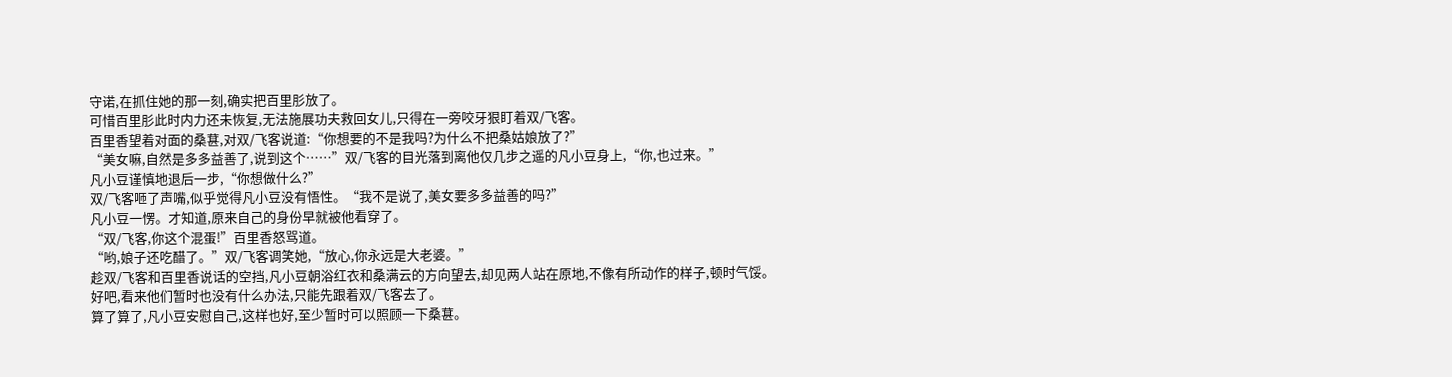守诺,在抓住她的那一刻,确实把百里肜放了。
可惜百里肜此时内力还未恢复,无法施展功夫救回女儿,只得在一旁咬牙狠盯着双/飞客。
百里香望着对面的桑葚,对双/飞客说道:“你想要的不是我吗?为什么不把桑姑娘放了?”
“美女嘛,自然是多多益善了,说到这个……”双/飞客的目光落到离他仅几步之遥的凡小豆身上,“你,也过来。”
凡小豆谨慎地退后一步,“你想做什么?”
双/飞客咂了声嘴,似乎觉得凡小豆没有悟性。“我不是说了,美女要多多益善的吗?”
凡小豆一愣。才知道,原来自己的身份早就被他看穿了。
“双/飞客,你这个混蛋!”百里香怒骂道。
“哟,娘子还吃醋了。”双/飞客调笑她,“放心,你永远是大老婆。”
趁双/飞客和百里香说话的空挡,凡小豆朝浴红衣和桑满云的方向望去,却见两人站在原地,不像有所动作的样子,顿时气馁。
好吧,看来他们暂时也没有什么办法,只能先跟着双/飞客去了。
算了算了,凡小豆安慰自己,这样也好,至少暂时可以照顾一下桑葚。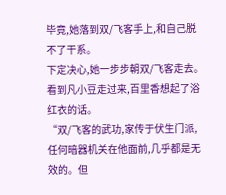毕竟,她落到双/飞客手上,和自己脱不了干系。
下定决心,她一步步朝双/飞客走去。
看到凡小豆走过来,百里香想起了浴红衣的话。
“双/飞客的武功,家传于伏生门派,任何暗器机关在他面前,几乎都是无效的。但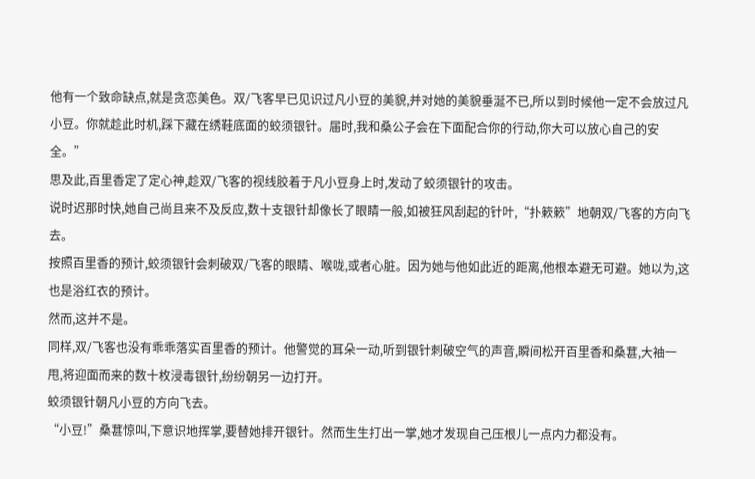他有一个致命缺点,就是贪恋美色。双/飞客早已见识过凡小豆的美貌,并对她的美貌垂涎不已,所以到时候他一定不会放过凡小豆。你就趁此时机,踩下藏在绣鞋底面的蛟须银针。届时,我和桑公子会在下面配合你的行动,你大可以放心自己的安全。”
思及此,百里香定了定心神,趁双/飞客的视线胶着于凡小豆身上时,发动了蛟须银针的攻击。
说时迟那时快,她自己尚且来不及反应,数十支银针却像长了眼睛一般,如被狂风刮起的针叶,“扑簌簌”地朝双/飞客的方向飞去。
按照百里香的预计,蛟须银针会刺破双/飞客的眼睛、喉咙,或者心脏。因为她与他如此近的距离,他根本避无可避。她以为,这也是浴红衣的预计。
然而,这并不是。
同样,双/飞客也没有乖乖落实百里香的预计。他警觉的耳朵一动,听到银针刺破空气的声音,瞬间松开百里香和桑葚,大袖一甩,将迎面而来的数十枚浸毒银针,纷纷朝另一边打开。
蛟须银针朝凡小豆的方向飞去。
“小豆!”桑葚惊叫,下意识地挥掌,要替她排开银针。然而生生打出一掌,她才发现自己压根儿一点内力都没有。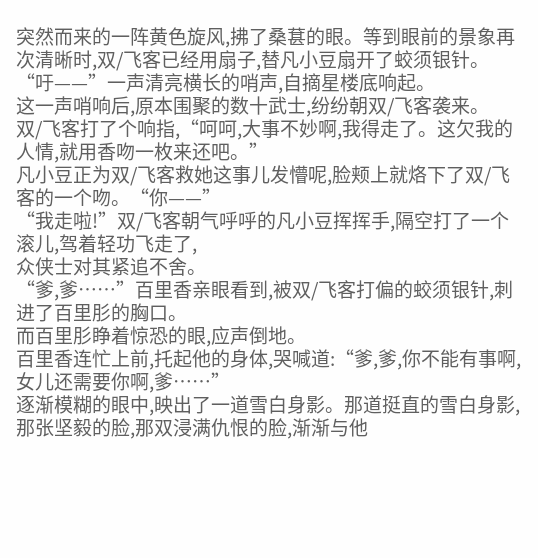突然而来的一阵黄色旋风,拂了桑葚的眼。等到眼前的景象再次清晰时,双/飞客已经用扇子,替凡小豆扇开了蛟须银针。
“吁——”一声清亮横长的哨声,自摘星楼底响起。
这一声哨响后,原本围聚的数十武士,纷纷朝双/飞客袭来。
双/飞客打了个响指,“呵呵,大事不妙啊,我得走了。这欠我的人情,就用香吻一枚来还吧。”
凡小豆正为双/飞客救她这事儿发懵呢,脸颊上就烙下了双/飞客的一个吻。“你——”
“我走啦!”双/飞客朝气呼呼的凡小豆挥挥手,隔空打了一个滚儿,驾着轻功飞走了,
众侠士对其紧追不舍。
“爹,爹……”百里香亲眼看到,被双/飞客打偏的蛟须银针,刺进了百里肜的胸口。
而百里肜睁着惊恐的眼,应声倒地。
百里香连忙上前,托起他的身体,哭喊道:“爹,爹,你不能有事啊,女儿还需要你啊,爹……”
逐渐模糊的眼中,映出了一道雪白身影。那道挺直的雪白身影,那张坚毅的脸,那双浸满仇恨的脸,渐渐与他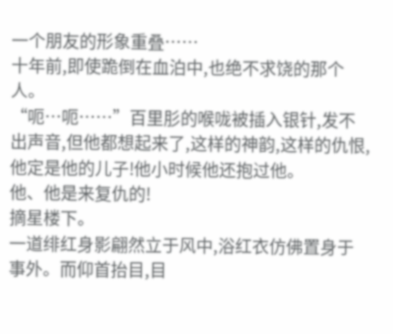一个朋友的形象重叠……
十年前,即使跪倒在血泊中,也绝不求饶的那个人。
“呃…呃……”百里肜的喉咙被插入银针,发不出声音,但他都想起来了,这样的神韵,这样的仇恨,他定是他的儿子!他小时候他还抱过他。
他、他是来复仇的!
摘星楼下。
一道绯红身影翩然立于风中,浴红衣仿佛置身于事外。而仰首抬目,目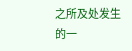之所及处发生的一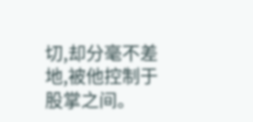切,却分毫不差地,被他控制于股掌之间。